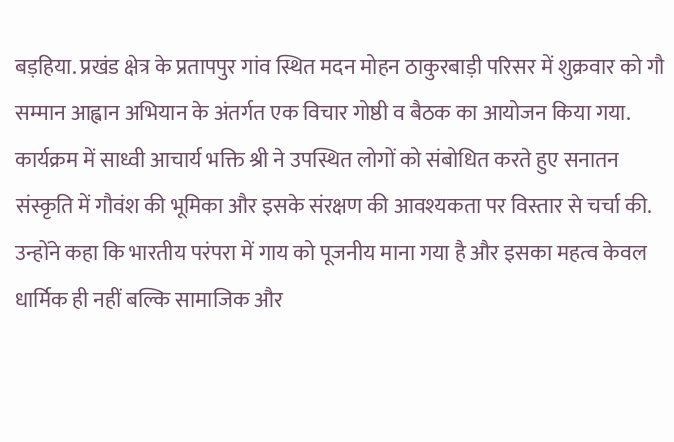बड़हिया. प्रखंड क्षेत्र के प्रतापपुर गांव स्थित मदन मोहन ठाकुरबाड़ी परिसर में शुक्रवार को गौ सम्मान आह्वान अभियान के अंतर्गत एक विचार गोष्ठी व बैठक का आयोजन किया गया. कार्यक्रम में साध्वी आचार्य भक्ति श्री ने उपस्थित लोगों को संबोधित करते हुए सनातन संस्कृति में गौवंश की भूमिका और इसके संरक्षण की आवश्यकता पर विस्तार से चर्चा की. उन्होंने कहा कि भारतीय परंपरा में गाय को पूजनीय माना गया है और इसका महत्व केवल धार्मिक ही नहीं बल्कि सामाजिक और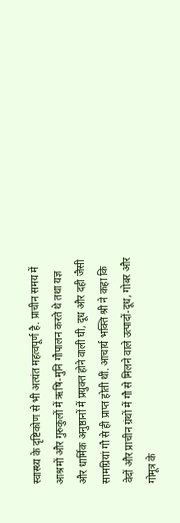स्वास्थ्य के दृष्टिकोण से भी अत्यंत महत्वपूर्ण है. प्राचीन समय में आश्रमों और गुरुकुलों में ऋषि-मुनि गौपालन करते थे तथा यज्ञ और धार्मिक अनुष्ठानों में प्रयुक्त होने वाली घी, दूध और दही जैसी सामग्रियां गौ से ही प्राप्त होती थीं. आचार्य भक्ति श्री ने कहा कि वेदों और प्राचीन ग्रंथों में गौ से मिलने वाले उत्पादों-दूध, गोबर और गोमूत्र के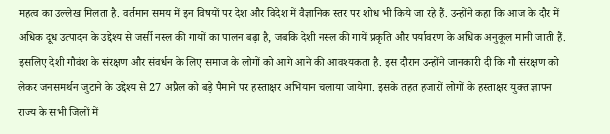महत्व का उल्लेख मिलता है. वर्तमान समय में इन विषयों पर देश और विदेश में वैज्ञानिक स्तर पर शोध भी किये जा रहे हैं. उन्होंने कहा कि आज के दौर में अधिक दूध उत्पादन के उद्देश्य से जर्सी नस्ल की गायों का पालन बढ़ा है, जबकि देशी नस्ल की गायें प्रकृति और पर्यावरण के अधिक अनुकूल मानी जाती हैं. इसलिए देशी गौवंश के संरक्षण और संवर्धन के लिए समाज के लोगों को आगे आने की आवश्यकता है. इस दौरान उन्होंने जानकारी दी कि गौ संरक्षण को लेकर जनसमर्थन जुटाने के उद्देश्य से 27 अप्रैल को बड़े पैमाने पर हस्ताक्षर अभियान चलाया जायेगा. इसके तहत हजारों लोगों के हस्ताक्षर युक्त ज्ञापन राज्य के सभी जिलों में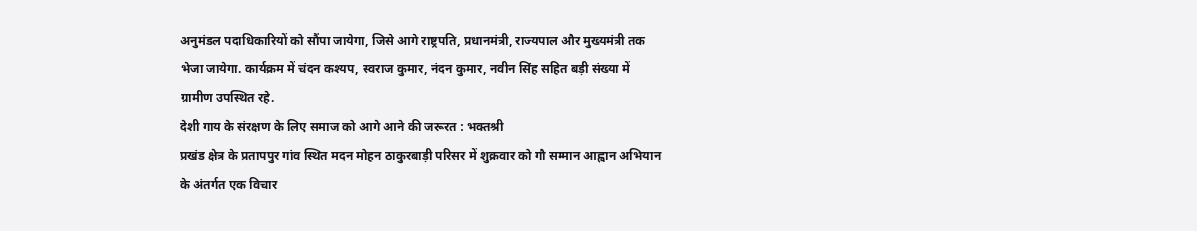अनुमंडल पदाधिकारियों को सौंपा जायेगा, जिसे आगे राष्ट्रपति, प्रधानमंत्री, राज्यपाल और मुख्यमंत्री तक भेजा जायेगा. कार्यक्रम में चंदन कश्यप, स्वराज कुमार, नंदन कुमार, नवीन सिंह सहित बड़ी संख्या में ग्रामीण उपस्थित रहे.
देशी गाय के संरक्षण के लिए समाज को आगे आने की जरूरत : भक्तश्री
प्रखंड क्षेत्र के प्रतापपुर गांव स्थित मदन मोहन ठाकुरबाड़ी परिसर में शुक्रवार को गौ सम्मान आह्वान अभियान के अंतर्गत एक विचार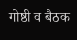गोष्ठी व बैठक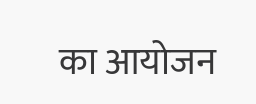का आयोजन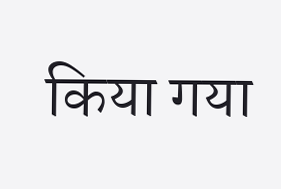किया गया